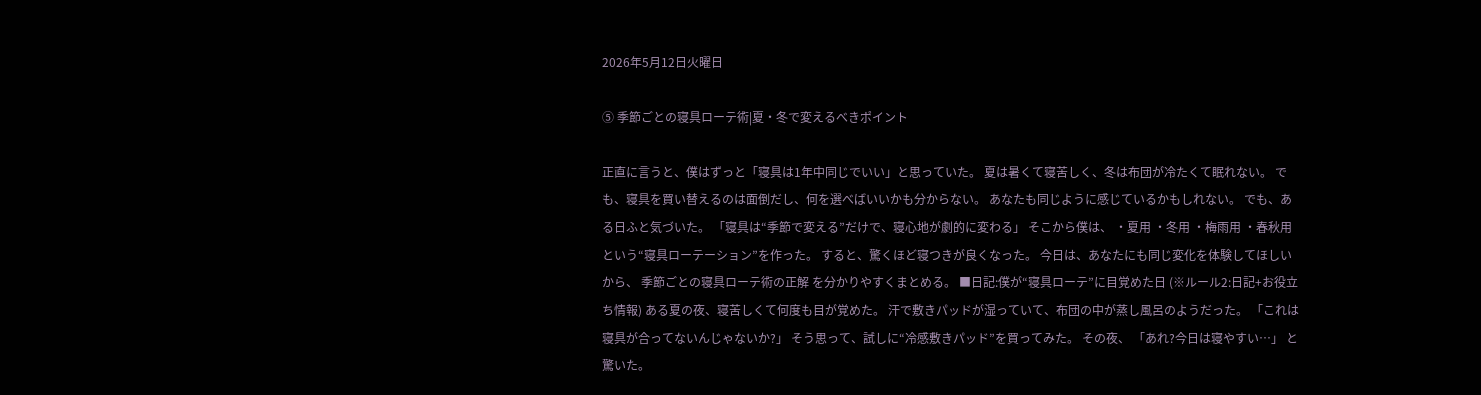2026年5月12日火曜日

⑤ 季節ごとの寝具ローテ術|夏・冬で変えるべきポイント

正直に言うと、僕はずっと「寝具は1年中同じでいい」と思っていた。 夏は暑くて寝苦しく、冬は布団が冷たくて眠れない。 でも、寝具を買い替えるのは面倒だし、何を選べばいいかも分からない。 あなたも同じように感じているかもしれない。 でも、ある日ふと気づいた。 「寝具は“季節で変える”だけで、寝心地が劇的に変わる」 そこから僕は、 ・夏用 ・冬用 ・梅雨用 ・春秋用 という“寝具ローテーション”を作った。 すると、驚くほど寝つきが良くなった。 今日は、あなたにも同じ変化を体験してほしいから、 季節ごとの寝具ローテ術の正解 を分かりやすくまとめる。 ■日記:僕が“寝具ローテ”に目覚めた日 (※ルール2:日記+お役立ち情報) ある夏の夜、寝苦しくて何度も目が覚めた。 汗で敷きパッドが湿っていて、布団の中が蒸し風呂のようだった。 「これは寝具が合ってないんじゃないか?」 そう思って、試しに“冷感敷きパッド”を買ってみた。 その夜、 「あれ?今日は寝やすい…」 と驚いた。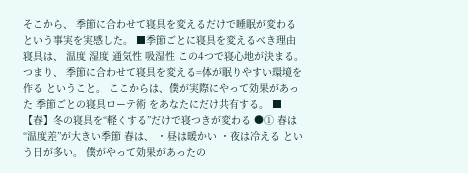そこから、 季節に合わせて寝具を変えるだけで睡眠が変わる という事実を実感した。 ■季節ごとに寝具を変えるべき理由 寝具は、 温度 湿度 通気性 吸湿性 この4つで寝心地が決まる。 つまり、 季節に合わせて寝具を変える=体が眠りやすい環境を作る ということ。 ここからは、僕が実際にやって効果があった 季節ごとの寝具ローテ術 をあなたにだけ共有する。 ■【春】冬の寝具を“軽くする”だけで寝つきが変わる ●① 春は“温度差”が大きい季節 春は、 ・昼は暖かい ・夜は冷える という日が多い。 僕がやって効果があったの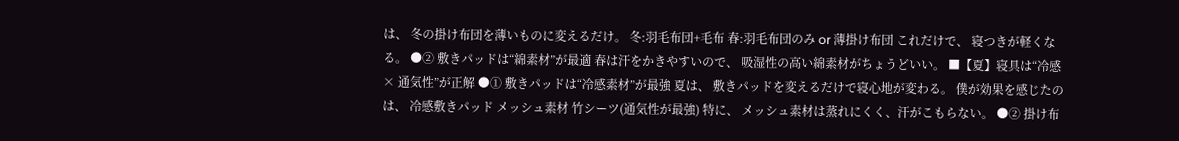は、 冬の掛け布団を薄いものに変えるだけ。 冬:羽毛布団+毛布 春:羽毛布団のみ or 薄掛け布団 これだけで、 寝つきが軽くなる。 ●② 敷きパッドは“綿素材”が最適 春は汗をかきやすいので、 吸湿性の高い綿素材がちょうどいい。 ■【夏】寝具は“冷感 × 通気性”が正解 ●① 敷きパッドは“冷感素材”が最強 夏は、 敷きパッドを変えるだけで寝心地が変わる。 僕が効果を感じたのは、 冷感敷きパッド メッシュ素材 竹シーツ(通気性が最強) 特に、 メッシュ素材は蒸れにくく、汗がこもらない。 ●② 掛け布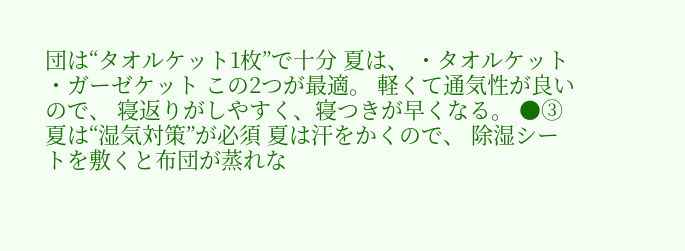団は“タオルケット1枚”で十分 夏は、 ・タオルケット ・ガーゼケット この2つが最適。 軽くて通気性が良いので、 寝返りがしやすく、寝つきが早くなる。 ●③ 夏は“湿気対策”が必須 夏は汗をかくので、 除湿シートを敷くと布団が蒸れな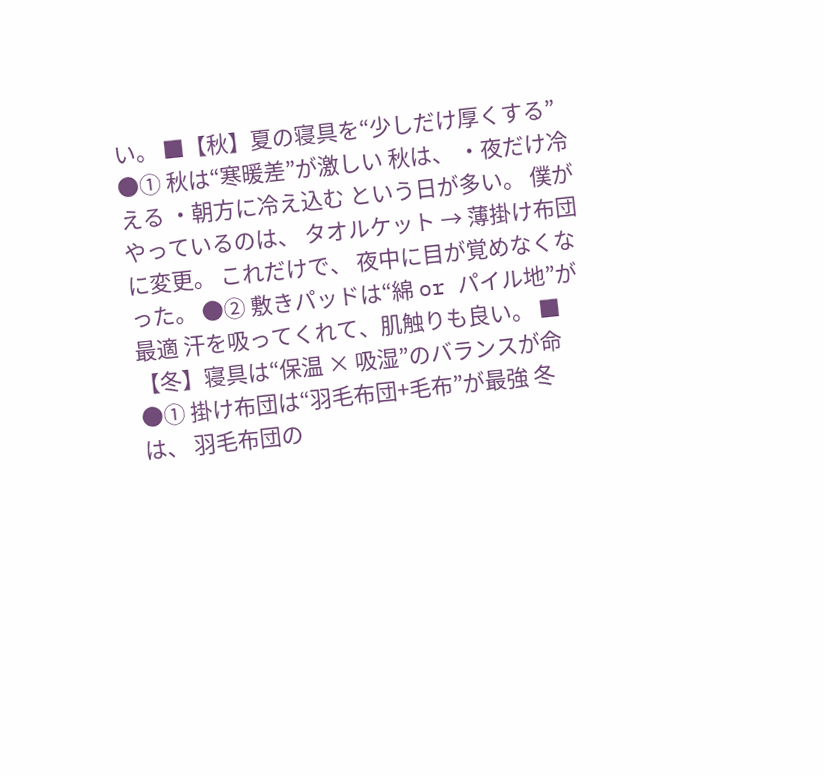い。 ■【秋】夏の寝具を“少しだけ厚くする” ●① 秋は“寒暖差”が激しい 秋は、 ・夜だけ冷える ・朝方に冷え込む という日が多い。 僕がやっているのは、 タオルケット → 薄掛け布団に変更。 これだけで、 夜中に目が覚めなくなった。 ●② 敷きパッドは“綿 or パイル地”が最適 汗を吸ってくれて、肌触りも良い。 ■【冬】寝具は“保温 × 吸湿”のバランスが命 ●① 掛け布団は“羽毛布団+毛布”が最強 冬は、 羽毛布団の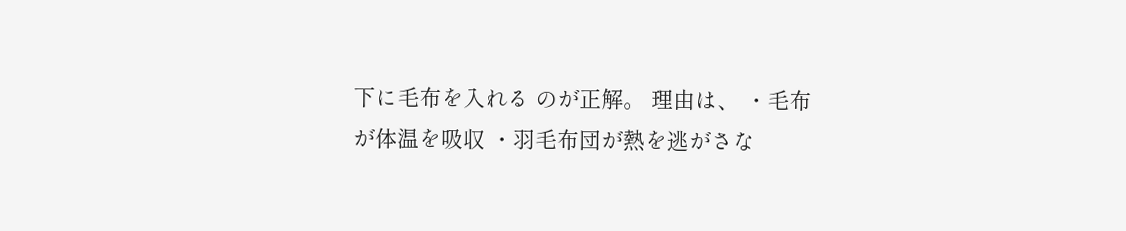下に毛布を入れる のが正解。 理由は、 ・毛布が体温を吸収 ・羽毛布団が熱を逃がさな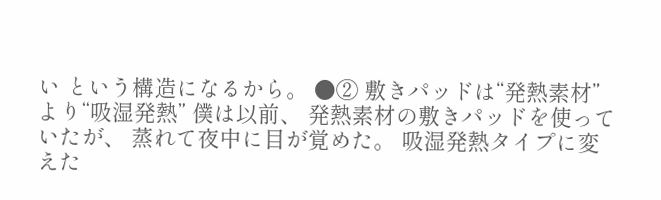い という構造になるから。 ●② 敷きパッドは“発熱素材”より“吸湿発熱” 僕は以前、 発熱素材の敷きパッドを使っていたが、 蒸れて夜中に目が覚めた。 吸湿発熱タイプに変えた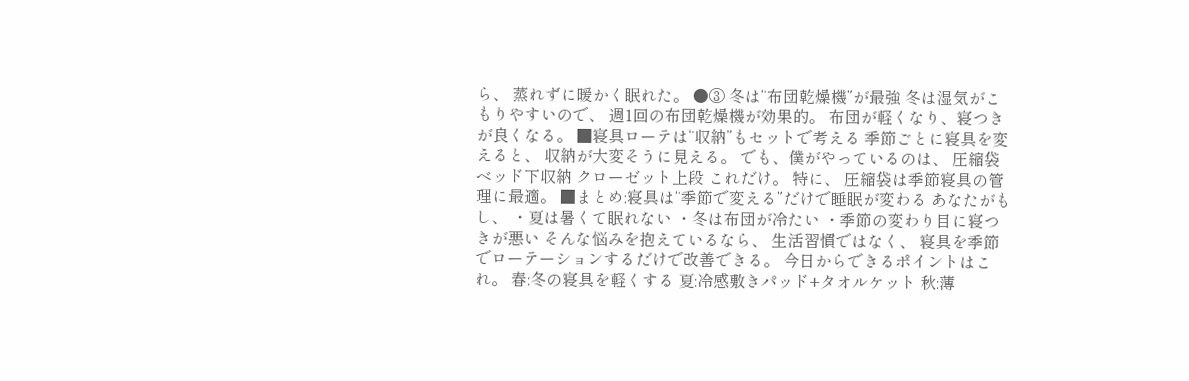ら、 蒸れずに暖かく眠れた。 ●③ 冬は“布団乾燥機”が最強 冬は湿気がこもりやすいので、 週1回の布団乾燥機が効果的。 布団が軽くなり、寝つきが良くなる。 ■寝具ローテは“収納”もセットで考える 季節ごとに寝具を変えると、 収納が大変そうに見える。 でも、僕がやっているのは、 圧縮袋 ベッド下収納 クローゼット上段 これだけ。 特に、 圧縮袋は季節寝具の管理に最適。 ■まとめ:寝具は“季節で変える”だけで睡眠が変わる あなたがもし、 ・夏は暑くて眠れない ・冬は布団が冷たい ・季節の変わり目に寝つきが悪い そんな悩みを抱えているなら、 生活習慣ではなく、 寝具を季節でローテーションするだけで改善できる。 今日からできるポイントはこれ。 春:冬の寝具を軽くする 夏:冷感敷きパッド+タオルケット 秋:薄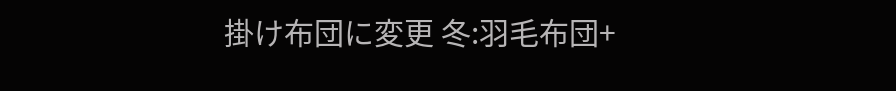掛け布団に変更 冬:羽毛布団+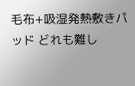毛布+吸湿発熱敷きパッド どれも難し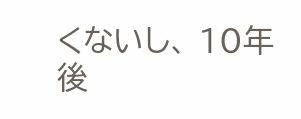くないし、 10年後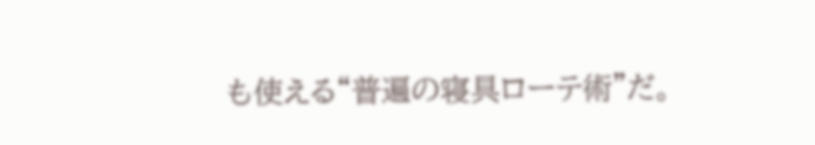も使える“普遍の寝具ローテ術”だ。